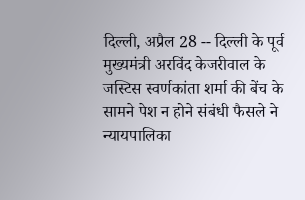दिल्ली, अप्रैल 28 -- दिल्ली के पूर्व मुख्यमंत्री अरविंद केजरीवाल के जस्टिस स्वर्णकांता शर्मा की बेंच के सामने पेश न होने संबंधी फैसले ने न्यायपालिका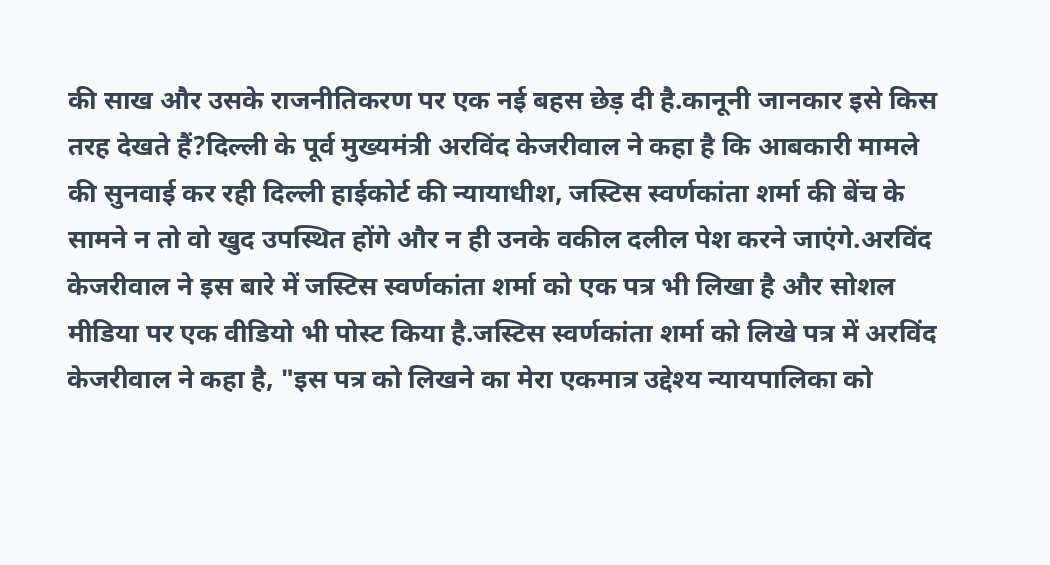की साख और उसके राजनीतिकरण पर एक नई बहस छेड़ दी है.कानूनी जानकार इसे किस तरह देखते हैं?दिल्ली के पूर्व मुख्यमंत्री अरविंद केजरीवाल ने कहा है कि आबकारी मामले की सुनवाई कर रही दिल्ली हाईकोर्ट की न्यायाधीश, जस्टिस स्वर्णकांता शर्मा की बेंच के सामने न तो वो खुद उपस्थित होंगे और न ही उनके वकील दलील पेश करने जाएंगे.अरविंद केजरीवाल ने इस बारे में जस्टिस स्वर्णकांता शर्मा को एक पत्र भी लिखा है और सोशल मीडिया पर एक वीडियो भी पोस्ट किया है.जस्टिस स्वर्णकांता शर्मा को लिखे पत्र में अरविंद केजरीवाल ने कहा है, "इस पत्र को लिखने का मेरा एकमात्र उद्देश्य न्यायपालिका को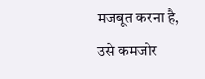मजबूत करना है, उसे कमजोर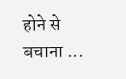होने से बचाना ...